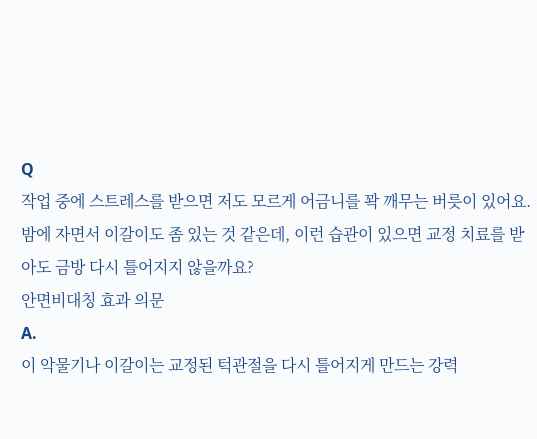Q
작업 중에 스트레스를 받으면 저도 모르게 어금니를 꽉 깨무는 버릇이 있어요. 밤에 자면서 이갈이도 좀 있는 것 같은데, 이런 습관이 있으면 교정 치료를 받아도 금방 다시 틀어지지 않을까요?
안면비대칭 효과 의문
A.
이 악물기나 이갈이는 교정된 턱관절을 다시 틀어지게 만드는 강력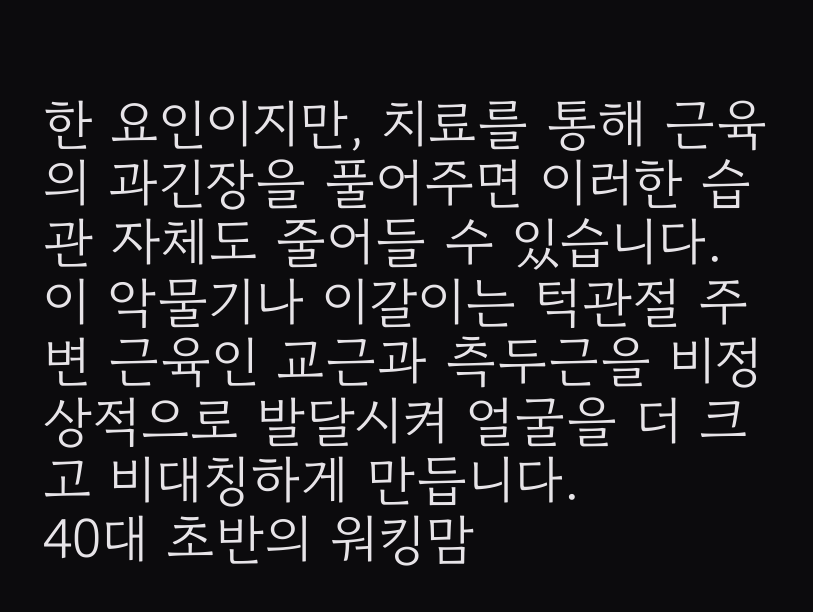한 요인이지만, 치료를 통해 근육의 과긴장을 풀어주면 이러한 습관 자체도 줄어들 수 있습니다.
이 악물기나 이갈이는 턱관절 주변 근육인 교근과 측두근을 비정상적으로 발달시켜 얼굴을 더 크고 비대칭하게 만듭니다.
40대 초반의 워킹맘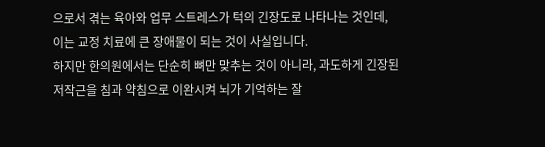으로서 겪는 육아와 업무 스트레스가 턱의 긴장도로 나타나는 것인데, 이는 교정 치료에 큰 장애물이 되는 것이 사실입니다.
하지만 한의원에서는 단순히 뼈만 맞추는 것이 아니라, 과도하게 긴장된 저작근을 침과 약침으로 이완시켜 뇌가 기억하는 잘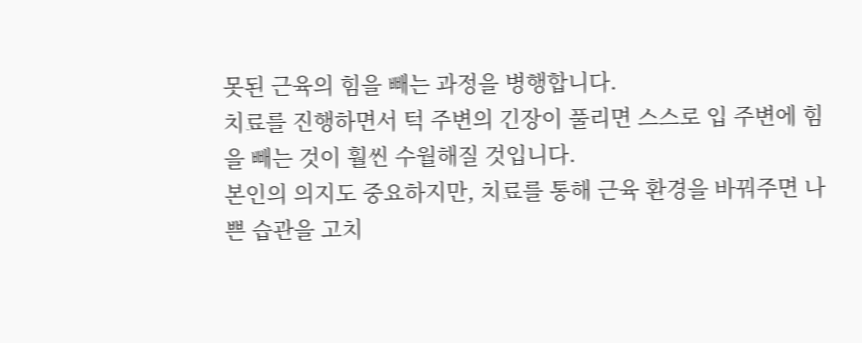못된 근육의 힘을 빼는 과정을 병행합니다.
치료를 진행하면서 턱 주변의 긴장이 풀리면 스스로 입 주변에 힘을 빼는 것이 훨씬 수월해질 것입니다.
본인의 의지도 중요하지만, 치료를 통해 근육 환경을 바꿔주면 나쁜 습관을 고치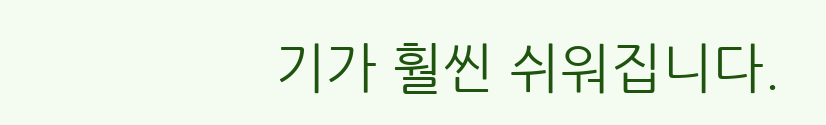기가 훨씬 쉬워집니다.